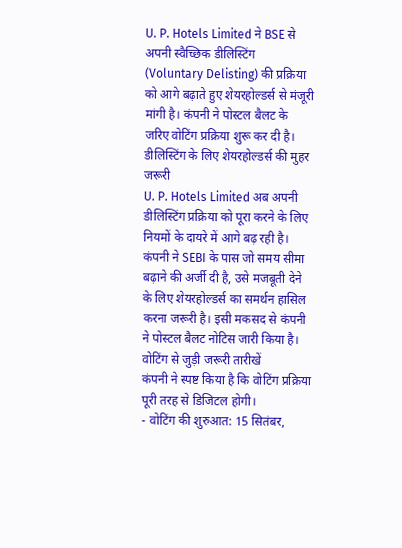U. P. Hotels Limited ने BSE से अपनी स्वैच्छिक डीलिस्टिंग (Voluntary Delisting) की प्रक्रिया को आगे बढ़ाते हुए शेयरहोल्डर्स से मंजूरी मांगी है। कंपनी ने पोस्टल बैलट के जरिए वोटिंग प्रक्रिया शुरू कर दी है।
डीलिस्टिंग के लिए शेयरहोल्डर्स की मुहर जरूरी
U. P. Hotels Limited अब अपनी डीलिस्टिंग प्रक्रिया को पूरा करने के लिए नियमों के दायरे में आगे बढ़ रही है। कंपनी ने SEBI के पास जो समय सीमा बढ़ाने की अर्जी दी है, उसे मजबूती देने के लिए शेयरहोल्डर्स का समर्थन हासिल करना जरूरी है। इसी मकसद से कंपनी ने पोस्टल बैलट नोटिस जारी किया है।
वोटिंग से जुड़ी जरूरी तारीखें
कंपनी ने स्पष्ट किया है कि वोटिंग प्रक्रिया पूरी तरह से डिजिटल होगी।
- वोटिंग की शुरुआत: 15 सितंबर,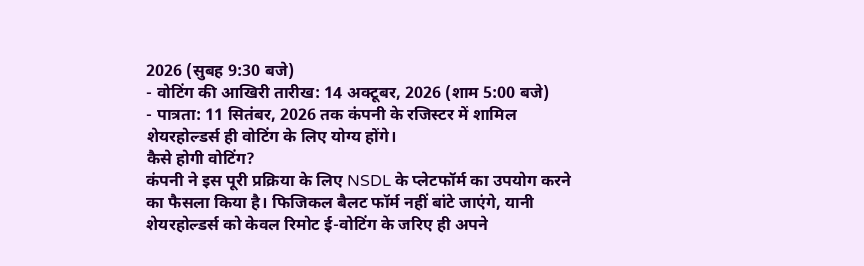2026 (सुबह 9:30 बजे)
- वोटिंग की आखिरी तारीख: 14 अक्टूबर, 2026 (शाम 5:00 बजे)
- पात्रता: 11 सितंबर, 2026 तक कंपनी के रजिस्टर में शामिल शेयरहोल्डर्स ही वोटिंग के लिए योग्य होंगे।
कैसे होगी वोटिंग?
कंपनी ने इस पूरी प्रक्रिया के लिए NSDL के प्लेटफॉर्म का उपयोग करने का फैसला किया है। फिजिकल बैलट फॉर्म नहीं बांटे जाएंगे, यानी शेयरहोल्डर्स को केवल रिमोट ई-वोटिंग के जरिए ही अपने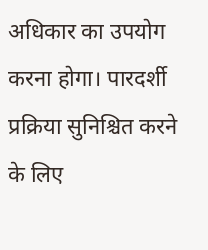अधिकार का उपयोग करना होगा। पारदर्शी प्रक्रिया सुनिश्चित करने के लिए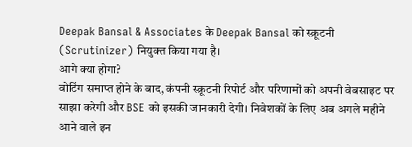Deepak Bansal & Associates के Deepak Bansal को स्क्रूटनी (Scrutinizer) नियुक्त किया गया है।
आगे क्या होगा?
वोटिंग समाप्त होने के बाद, कंपनी स्क्रूटनी रिपोर्ट और परिणामों को अपनी वेबसाइट पर साझा करेगी और BSE को इसकी जानकारी देगी। निवेशकों के लिए अब अगले महीने आने वाले इन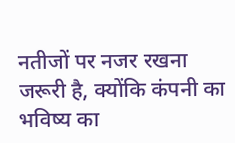नतीजों पर नजर रखना जरूरी है, क्योंकि कंपनी का भविष्य का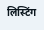लिस्टिंग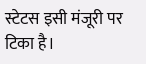स्टेटस इसी मंजूरी पर टिका है।